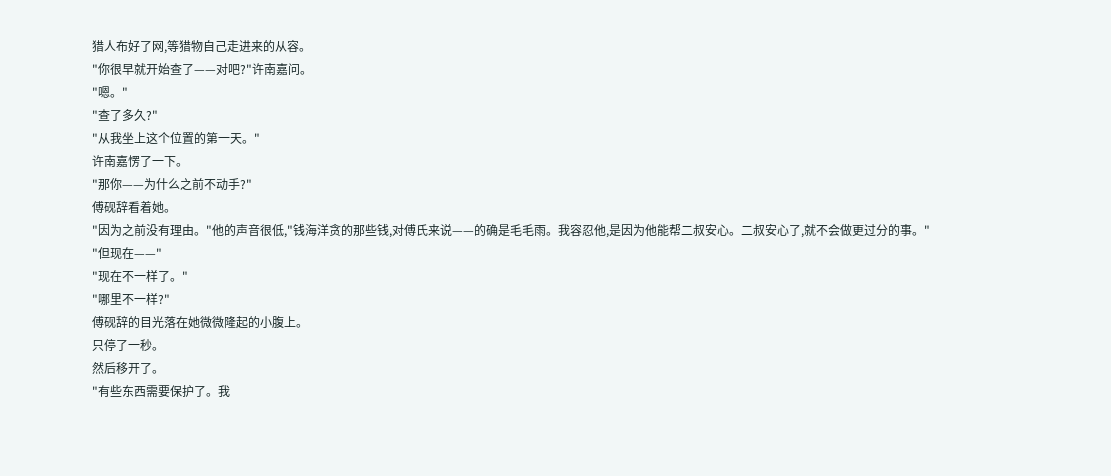猎人布好了网,等猎物自己走进来的从容。
"你很早就开始查了——对吧?"许南嘉问。
"嗯。"
"查了多久?"
"从我坐上这个位置的第一天。"
许南嘉愣了一下。
"那你——为什么之前不动手?"
傅砚辞看着她。
"因为之前没有理由。"他的声音很低,"钱海洋贪的那些钱,对傅氏来说——的确是毛毛雨。我容忍他,是因为他能帮二叔安心。二叔安心了,就不会做更过分的事。"
"但现在——"
"现在不一样了。"
"哪里不一样?"
傅砚辞的目光落在她微微隆起的小腹上。
只停了一秒。
然后移开了。
"有些东西需要保护了。我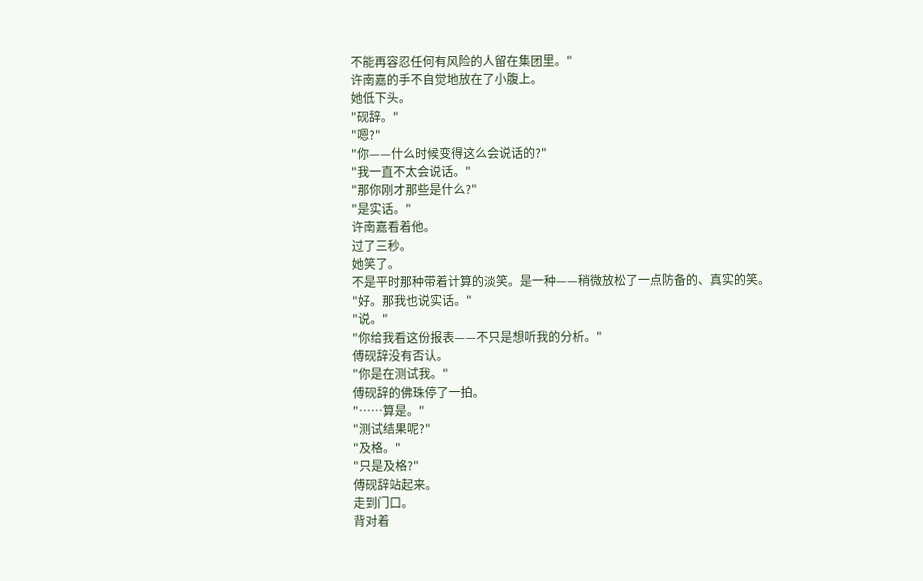不能再容忍任何有风险的人留在集团里。"
许南嘉的手不自觉地放在了小腹上。
她低下头。
"砚辞。"
"嗯?"
"你——什么时候变得这么会说话的?"
"我一直不太会说话。"
"那你刚才那些是什么?"
"是实话。"
许南嘉看着他。
过了三秒。
她笑了。
不是平时那种带着计算的淡笑。是一种——稍微放松了一点防备的、真实的笑。
"好。那我也说实话。"
"说。"
"你给我看这份报表——不只是想听我的分析。"
傅砚辞没有否认。
"你是在测试我。"
傅砚辞的佛珠停了一拍。
"……算是。"
"测试结果呢?"
"及格。"
"只是及格?"
傅砚辞站起来。
走到门口。
背对着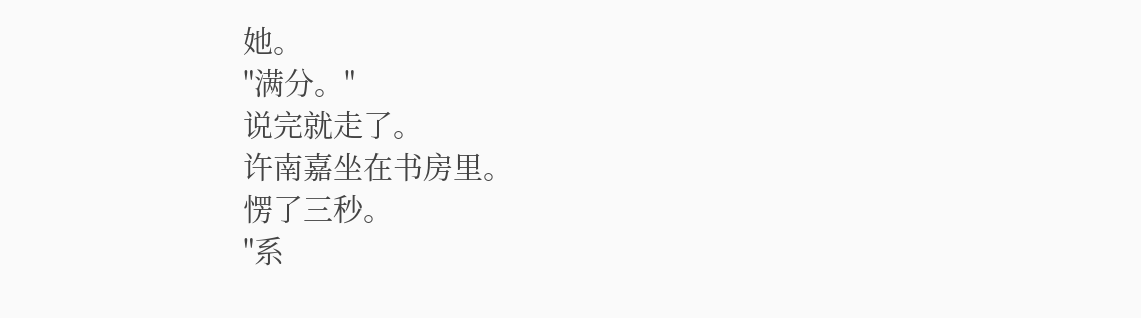她。
"满分。"
说完就走了。
许南嘉坐在书房里。
愣了三秒。
"系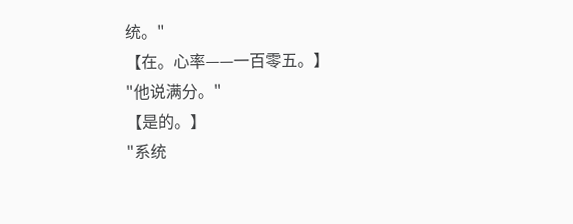统。"
【在。心率——一百零五。】
"他说满分。"
【是的。】
"系统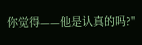你觉得——他是认真的吗?"